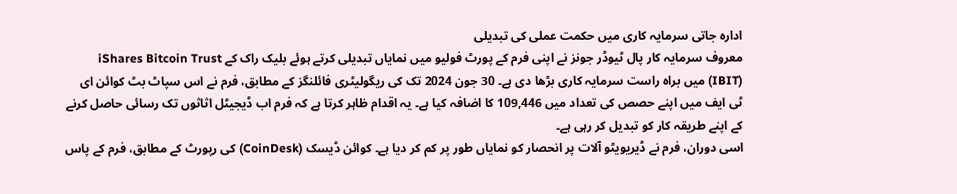ادارہ جاتی سرمایہ کاری میں حکمت عملی کی تبدیلی
معروف سرمایہ کار پال ٹیوڈر جونز نے اپنی فرم کے پورٹ فولیو میں نمایاں تبدیلی کرتے ہوئے بلیک راک کے iShares Bitcoin Trust (IBIT) میں براہ راست سرمایہ کاری بڑھا دی ہے۔ 30 جون 2024 تک کی ریگولیٹری فائلنگز کے مطابق، فرم نے اس سپاٹ بٹ کوائن ای ٹی ایف میں اپنے حصص کی تعداد میں 109,446 کا اضافہ کیا ہے۔ یہ اقدام ظاہر کرتا ہے کہ فرم اب ڈیجیٹل اثاثوں تک رسائی حاصل کرنے کے اپنے طریقہ کار کو تبدیل کر رہی ہے۔
اسی دوران، فرم نے ڈیریویٹو آلات پر انحصار کو نمایاں طور پر کم کر دیا ہے۔ کوائن ڈیسک (CoinDesk) کی رپورٹ کے مطابق، فرم کے پاس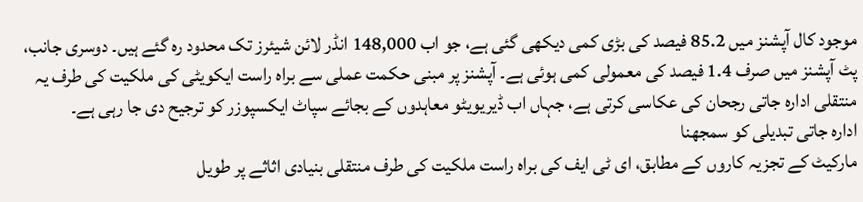موجود کال آپشنز میں 85.2 فیصد کی بڑی کمی دیکھی گئی ہے، جو اب 148,000 انڈر لائن شیئرز تک محدود رہ گئے ہیں۔ دوسری جانب، پٹ آپشنز میں صرف 1.4 فیصد کی معمولی کمی ہوئی ہے۔ آپشنز پر مبنی حکمت عملی سے براہ راست ایکویٹی کی ملکیت کی طرف یہ منتقلی ادارہ جاتی رجحان کی عکاسی کرتی ہے، جہاں اب ڈیریویٹو معاہدوں کے بجائے سپاٹ ایکسپوزر کو ترجیح دی جا رہی ہے۔
ادارہ جاتی تبدیلی کو سمجھنا
مارکیٹ کے تجزیہ کاروں کے مطابق، ای ٹی ایف کی براہ راست ملکیت کی طرف منتقلی بنیادی اثاثے پر طویل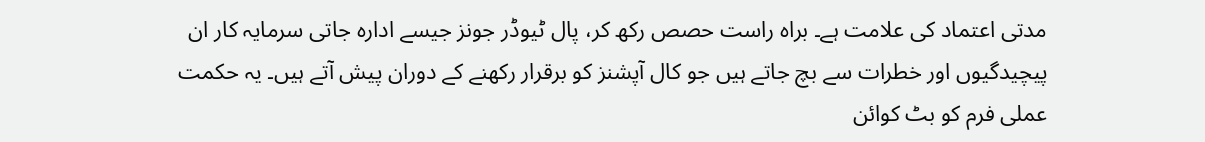مدتی اعتماد کی علامت ہے۔ براہ راست حصص رکھ کر، پال ٹیوڈر جونز جیسے ادارہ جاتی سرمایہ کار ان پیچیدگیوں اور خطرات سے بچ جاتے ہیں جو کال آپشنز کو برقرار رکھنے کے دوران پیش آتے ہیں۔ یہ حکمت عملی فرم کو بٹ کوائن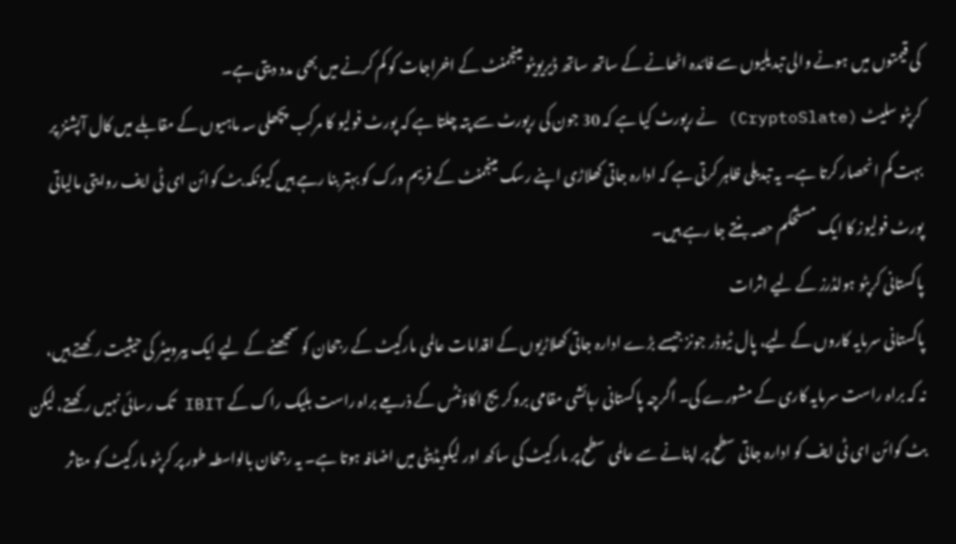کی قیمتوں میں ہونے والی تبدیلیوں سے فائدہ اٹھانے کے ساتھ ساتھ ڈیریویٹو مینجمنٹ کے اخراجات کو کم کرنے میں بھی مدد دیتی ہے۔
کرپٹو سلیٹ (CryptoSlate) نے رپورٹ کیا ہے کہ 30 جون کی رپورٹ سے پتہ چلتا ہے کہ پورٹ فولیو کا مرکب پچھلی سہ ماہیوں کے مقابلے میں کال آپشنز پر بہت کم انحصار کرتا ہے۔ یہ تبدیلی ظاہر کرتی ہے کہ ادارہ جاتی کھلاڑی اپنے رسک مینجمنٹ کے فریم ورک کو بہتر بنا رہے ہیں کیونکہ بٹ کوائن ای ٹی ایف روایتی مالیاتی پورٹ فولیوز کا ایک مستحکم حصہ بنتے جا رہے ہیں۔
پاکستانی کرپٹو ہولڈرز کے لیے اثرات
پاکستانی سرمایہ کاروں کے لیے، پال ٹیوڈر جونز جیسے بڑے ادارہ جاتی کھلاڑیوں کے اقدامات عالمی مارکیٹ کے رجحان کو سمجھنے کے لیے ایک بیرومیٹر کی حیثیت رکھتے ہیں، نہ کہ براہ راست سرمایہ کاری کے مشورے کی۔ اگرچہ پاکستانی رہائشی مقامی بروکریج اکاؤنٹس کے ذریعے براہ راست بلیک راک کے IBIT تک رسائی نہیں رکھتے، لیکن بٹ کوائن ای ٹی ایف کو ادارہ جاتی سطح پر اپنانے سے عالمی سطح پر مارکیٹ کی ساکھ اور لیکویڈیٹی میں اضافہ ہوتا ہے۔ یہ رجحان بالواسطہ طور پر کرپٹو مارکیٹ کو متاثر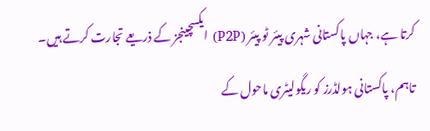کرتا ہے، جہاں پاکستانی شہری پیئر ٹو پیئر (P2P) ایکسچینجز کے ذریعے تجارت کرتے ہیں۔
تاہم، پاکستانی ہولڈرز کو ریگولیٹری ماحول کے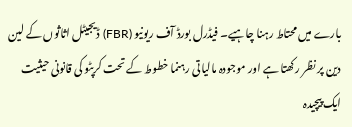بارے میں محتاط رہنا چاہیے۔ فیڈرل بورڈ آف ریونیو (FBR) ڈیجیٹل اثاثوں کے لین دین پر نظر رکھتا ہے اور موجودہ مالیاتی رہنما خطوط کے تحت کرپٹو کی قانونی حیثیت ایک پیچیدہ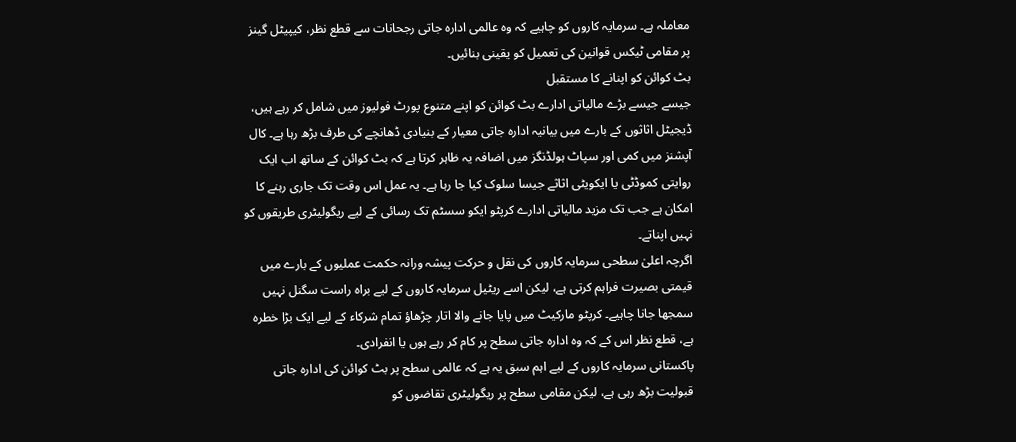معاملہ ہے۔ سرمایہ کاروں کو چاہیے کہ وہ عالمی ادارہ جاتی رجحانات سے قطع نظر، کیپیٹل گینز پر مقامی ٹیکس قوانین کی تعمیل کو یقینی بنائیں۔
بٹ کوائن کو اپنانے کا مستقبل
جیسے جیسے بڑے مالیاتی ادارے بٹ کوائن کو اپنے متنوع پورٹ فولیوز میں شامل کر رہے ہیں، ڈیجیٹل اثاثوں کے بارے میں بیانیہ ادارہ جاتی معیار کے بنیادی ڈھانچے کی طرف بڑھ رہا ہے۔ کال آپشنز میں کمی اور سپاٹ ہولڈنگز میں اضافہ یہ ظاہر کرتا ہے کہ بٹ کوائن کے ساتھ اب ایک روایتی کموڈٹی یا ایکویٹی اثاثے جیسا سلوک کیا جا رہا ہے۔ یہ عمل اس وقت تک جاری رہنے کا امکان ہے جب تک مزید مالیاتی ادارے کرپٹو ایکو سسٹم تک رسائی کے لیے ریگولیٹری طریقوں کو نہیں اپناتے۔
اگرچہ اعلیٰ سطحی سرمایہ کاروں کی نقل و حرکت پیشہ ورانہ حکمت عملیوں کے بارے میں قیمتی بصیرت فراہم کرتی ہے، لیکن اسے ریٹیل سرمایہ کاروں کے لیے براہ راست سگنل نہیں سمجھا جانا چاہیے۔ کرپٹو مارکیٹ میں پایا جانے والا اتار چڑھاؤ تمام شرکاء کے لیے ایک بڑا خطرہ ہے، قطع نظر اس کے کہ وہ ادارہ جاتی سطح پر کام کر رہے ہوں یا انفرادی۔
پاکستانی سرمایہ کاروں کے لیے اہم سبق یہ ہے کہ عالمی سطح پر بٹ کوائن کی ادارہ جاتی قبولیت بڑھ رہی ہے، لیکن مقامی سطح پر ریگولیٹری تقاضوں کو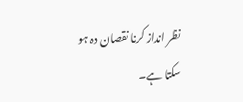نظر انداز کرنا نقصان دہ ہو سکتا ہے۔